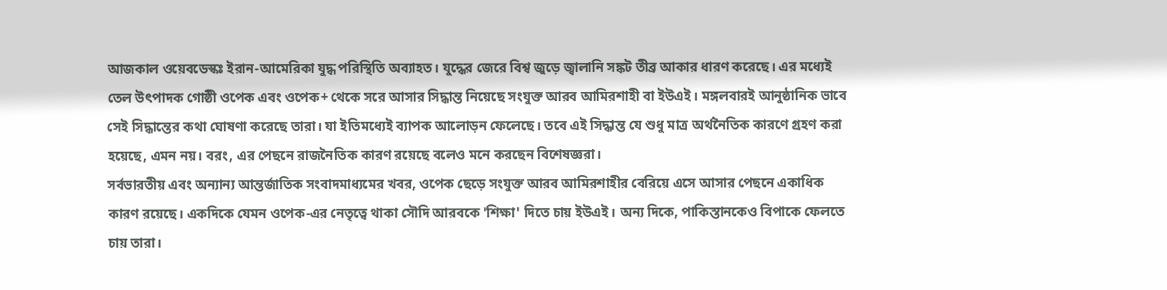আজকাল ওয়েবডেস্কঃ ইরান-আমেরিকা যুদ্ধ পরিস্থিতি অব্যাহত। যুদ্ধের জেরে বিশ্ব জুড়ে জ্বালানি সঙ্কট তীব্র আকার ধারণ করেছে। এর মধ্যেই তেল উৎপাদক গোষ্ঠী ওপেক এবং ওপেক+ থেকে সরে আসার সিদ্ধান্ত নিয়েছে সংযুক্ত আরব আমিরশাহী বা ইউএই। মঙ্গলবারই আনুষ্ঠানিক ভাবে সেই সিদ্ধান্তের কথা ঘোষণা করেছে তারা। যা ইতিমধ্যেই ব্যাপক আলোড়ন ফেলেছে। তবে এই সিদ্ধান্ত যে শুধু মাত্র অর্থনৈতিক কারণে গ্রহণ করা হয়েছে, এমন নয়। বরং, এর পেছনে রাজনৈতিক কারণ রয়েছে বলেও মনে করছেন বিশেষজ্ঞরা।
সর্বভারতীয় এবং অন্যান্য আন্তর্জাতিক সংবাদমাধ্যমের খবর, ওপেক ছেড়ে সংযুক্ত আরব আমিরশাহীর বেরিয়ে এসে আসার পেছনে একাধিক কারণ রয়েছে। একদিকে যেমন ওপেক-এর নেতৃত্বে থাকা সৌদি আরবকে 'শিক্ষা' দিতে চায় ইউএই। অন্য দিকে, পাকিস্তানকেও বিপাকে ফেলতে চায় তারা।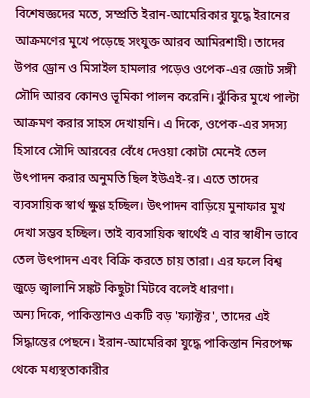বিশেষজ্ঞদের মতে, সম্প্রতি ইরান-আমেরিকার যুদ্ধে ইরানের আক্রমণের মুখে পড়েছে সংযুক্ত আরব আমিরশাহী। তাদের উপর ড্রোন ও মিসাইল হামলার পড়েও ওপেক-এর জোট সঙ্গী সৌদি আরব কোনও ভূমিকা পালন করেনি। ঝুঁকির মুখে পাল্টা আক্রমণ করার সাহস দেখায়নি। এ দিকে, ওপেক-এর সদস্য হিসাবে সৌদি আরবের বেঁধে দেওয়া কোটা মেনেই তেল উৎপাদন করার অনুমতি ছিল ইউএই-র। এতে তাদের ব্যবসায়িক স্বার্থ ক্ষুণ্ণ হচ্ছিল। উৎপাদন বাড়িয়ে মুনাফার মুখ দেখা সম্ভব হচ্ছিল। তাই ব্যবসায়িক স্বার্থেই এ বার স্বাধীন ভাবে তেল উৎপাদন এবং বিক্রি করতে চায় তারা। এর ফলে বিশ্ব জুড়ে জ্বালানি সঙ্কট কিছুটা মিটবে বলেই ধারণা।
অন্য দিকে, পাকিস্তানও একটি বড় 'ফ্যাক্টর', তাদের এই সিদ্ধান্তের পেছনে। ইরান-আমেরিকা যুদ্ধে পাকিস্তান নিরপেক্ষ থেকে মধ্যস্থতাকারীর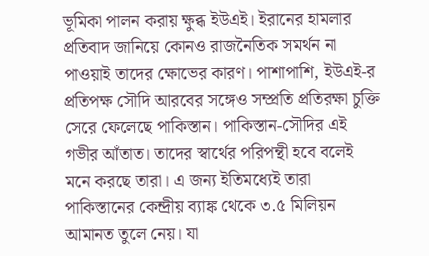ভূমিকা পালন করায় ক্ষুব্ধ ইউএই। ইরানের হামলার প্রতিবাদ জানিয়ে কোনও রাজনৈতিক সমর্থন না পাওয়াই তাদের ক্ষোভের কারণ। পাশাপাশি, ইউএই-র প্রতিপক্ষ সৌদি আরবের সঙ্গেও সম্প্রতি প্রতিরক্ষা চুক্তি সেরে ফেলেছে পাকিস্তান। পাকিস্তান-সৌদির এই গভীর আঁতাত। তাদের স্বার্থের পরিপন্থী হবে বলেই মনে করছে তারা। এ জন্য ইতিমধ্যেই তারা পাকিস্তানের কেন্দ্রীয় ব্যাঙ্ক থেকে ৩.৫ মিলিয়ন আমানত তুলে নেয়। যা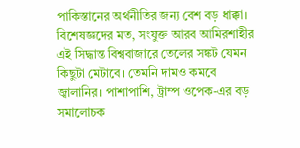পাকিস্তানের অর্থনীতির জন্য বেশ বড় ধাক্কা।
বিশেষজ্ঞদের মত, সংযুক্ত আরব আমিরশাহীর এই সিদ্ধান্ত বিশ্ববাজারে তেলের সঙ্কট যেমন কিছুটা মেটাবে। তেমনি দামও কমবে জ্বালানির। পাশাপাশি, ট্রাম্প ওপেক-এর বড় সমালোচক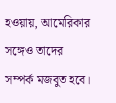হওয়ায়, আমেরিকার সঙ্গেও তাদের সম্পর্ক মজবুত হবে।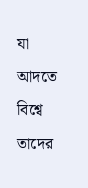যা আদতে বিশ্বে তাদের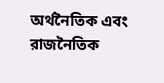অর্থনৈতিক এবং রাজনৈতিক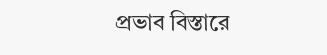প্রভাব বিস্তারে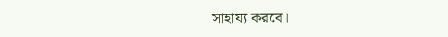সাহায্য করবে।